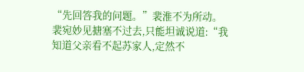“先回答我的问题。”裴淮不为所动。
裴宛妙见搪塞不过去,只能坦诚说道:“我知道父亲看不起苏家人,定然不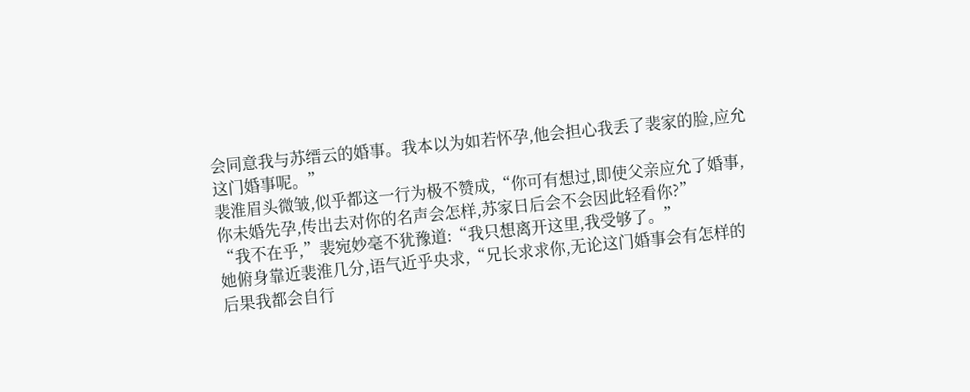会同意我与苏缙云的婚事。我本以为如若怀孕,他会担心我丢了裴家的脸,应允这门婚事呢。”
裴淮眉头微皱,似乎都这一行为极不赞成,“你可有想过,即使父亲应允了婚事,你未婚先孕,传出去对你的名声会怎样,苏家日后会不会因此轻看你?”
“我不在乎,”裴宛妙毫不犹豫道:“我只想离开这里,我受够了。”
她俯身靠近裴淮几分,语气近乎央求,“兄长求求你,无论这门婚事会有怎样的后果我都会自行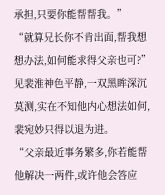承担,只要你能帮帮我。”
“就算兄长你不肯出面,帮我想想办法,如何能求得父亲也可?”
见裴淮神色平静,一双黑眸深沉莫测,实在不知他内心想法如何,裴宛妙只得以退为进。
“父亲最近事务繁多,你若能帮他解决一两件,或许他会答应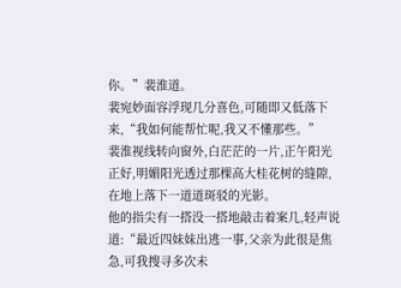你。”裴淮道。
裴宛妙面容浮现几分喜色,可随即又低落下来,“我如何能帮忙呢,我又不懂那些。”
裴淮视线转向窗外,白茫茫的一片,正午阳光正好,明媚阳光透过那棵高大桂花树的缝隙,在地上落下一道道斑驳的光影。
他的指尖有一搭没一搭地敲击着案几,轻声说道:“最近四妹妹出逃一事,父亲为此很是焦急,可我搜寻多次未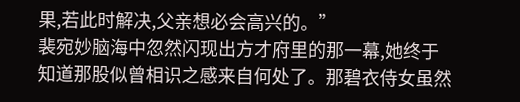果,若此时解决,父亲想必会高兴的。”
裴宛妙脑海中忽然闪现出方才府里的那一幕,她终于知道那股似曾相识之感来自何处了。那碧衣侍女虽然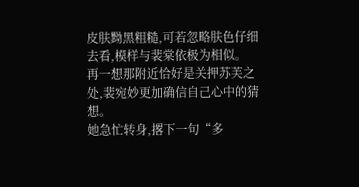皮肤黝黑粗糙,可若忽略肤色仔细去看,模样与裴棠依极为相似。
再一想那附近恰好是关押苏芙之处,裴宛妙更加确信自己心中的猜想。
她急忙转身,撂下一句“多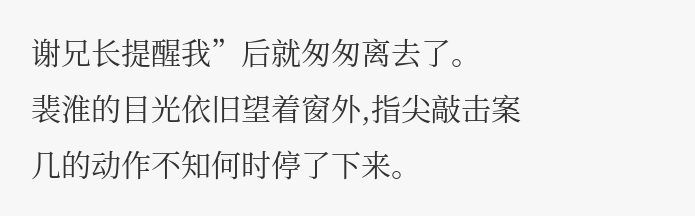谢兄长提醒我”后就匆匆离去了。
裴淮的目光依旧望着窗外,指尖敲击案几的动作不知何时停了下来。